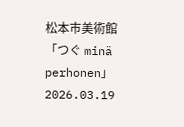松本市美術館「つぐ minä perhonen」
2026.03.19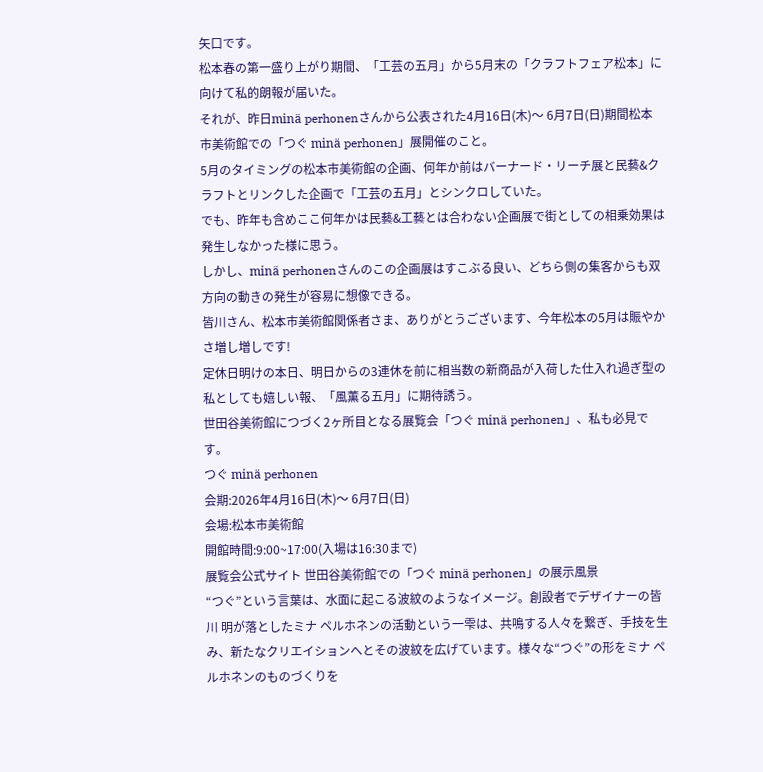矢口です。
松本春の第一盛り上がり期間、「工芸の五月」から5月末の「クラフトフェア松本」に向けて私的朗報が届いた。
それが、昨日minä perhonenさんから公表された4月16日(木)〜 6月7日(日)期間松本市美術館での「つぐ minä perhonen」展開催のこと。
5月のタイミングの松本市美術館の企画、何年か前はバーナード・リーチ展と民藝&クラフトとリンクした企画で「工芸の五月」とシンクロしていた。
でも、昨年も含めここ何年かは民藝&工藝とは合わない企画展で街としての相乗効果は発生しなかった様に思う。
しかし、minä perhonenさんのこの企画展はすこぶる良い、どちら側の集客からも双方向の動きの発生が容易に想像できる。
皆川さん、松本市美術館関係者さま、ありがとうございます、今年松本の5月は賑やかさ増し増しです!
定休日明けの本日、明日からの3連休を前に相当数の新商品が入荷した仕入れ過ぎ型の私としても嬉しい報、「風薫る五月」に期待誘う。
世田谷美術館につづく2ヶ所目となる展覧会「つぐ minä perhonen」、私も必見です。
つぐ minä perhonen
会期:2026年4月16日(木)〜 6月7日(日)
会場:松本市美術館
開館時間:9:00~17:00(入場は16:30まで)
展覧会公式サイト 世田谷美術館での「つぐ minä perhonen」の展示風景
“つぐ”という言葉は、水面に起こる波紋のようなイメージ。創設者でデザイナーの皆川 明が落としたミナ ペルホネンの活動という一雫は、共鳴する人々を繋ぎ、手技を生み、新たなクリエイションへとその波紋を広げています。様々な“つぐ”の形をミナ ペルホネンのものづくりを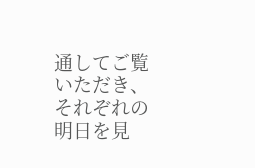通してご覧いただき、それぞれの明日を見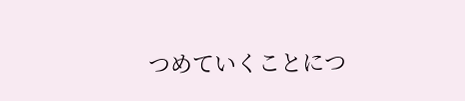つめていくことにつ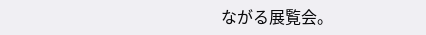ながる展覧会。